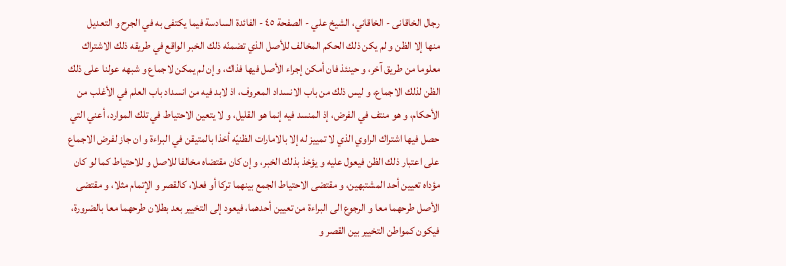رجال الخاقانى - الخاقاني، الشيخ علي - الصفحة ٤٥ - الفائدة السادسة فيما يكتفى به في الجرح و التعديل
منها إلا الظن و لم يكن ذلك الحكم المخالف للأصل الذي تضمنّه ذلك الخبر الواقع في طريقه ذلك الاشتراك معلوما من طريق آخر، و حينئذ فان أمكن إجراء الأصل فيها فذاك، و إن لم يمكن لاجماع و شبهه عولنا على ذلك الظن لذلك الاجماع، و ليس ذلك من باب الانسداد المعروف، اذ لابد فيه من انسداد باب العلم في الأغلب من الأحكام، و هو منتف في الفرض، إذ المنسد فيه إنما هو القليل، و لا يتعين الاحتياط في تلك الموارد، أعني التي حصل فيها اشتراك الراوي الذي لا تمييز له إلا بالامارات الظنيّه أخذا بالمتيقن في البراءة و ان جاز لفرض الاجماع على اعتبار ذلك الظن فيعول عليه و يؤخذ بذلك الخبر، و إن كان مقتضاه مخالفا للاصل و للاحتياط كما لو كان مؤداه تعيين أحد المشتبهين، و مقتضى الاحتياط الجمع بينهما تركا أو فعلا، كالقصر و الإتمام مثلا، و مقتضى الأصل طرحهما معا و الرجوع الى البراءة من تعيين أحدهما، فيعود إلى التخيير بعد بطلان طرحهما معا بالضرورة، فيكون كمواطن التخيير بين القصر و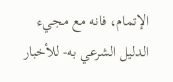الإتمام، فانه مع مجيء الدليل الشرعي به- للأخبار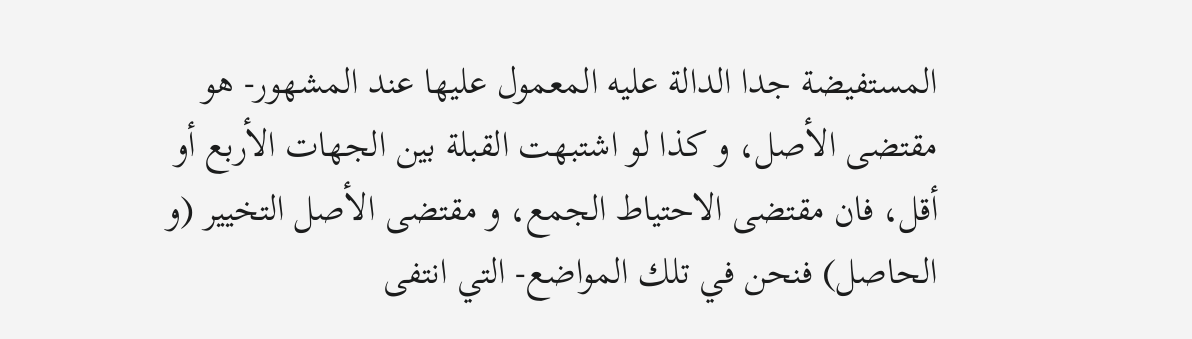المستفيضة جدا الدالة عليه المعمول عليها عند المشهور- هو مقتضى الأصل، و كذا لو اشتبهت القبلة بين الجهات الأربع أو أقل، فان مقتضى الاحتياط الجمع، و مقتضى الأصل التخيير (و الحاصل) فنحن في تلك المواضع- التي انتفى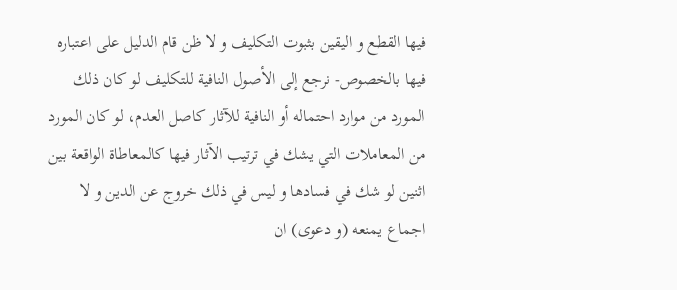فيها القطع و اليقين بثبوت التكليف و لا ظن قام الدليل على اعتباره فيها بالخصوص- نرجع إلى الأصول النافية للتكليف لو كان ذلك المورد من موارد احتماله أو النافية للآثار كاصل العدم، لو كان المورد من المعاملات التي يشك في ترتيب الآثار فيها كالمعاطاة الواقعة بين اثنين لو شك في فسادها و ليس في ذلك خروج عن الدين و لا اجماع يمنعه (و دعوى) ان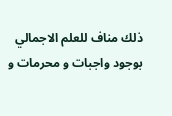ذلك مناف للعلم الاجمالي بوجود واجبات و محرمات و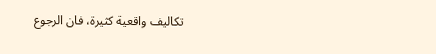تكاليف واقعية كثيرة، فان الرجوع